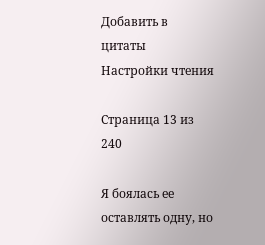Добавить в цитаты Настройки чтения

Страница 13 из 240

Я боялась ее оставлять одну, но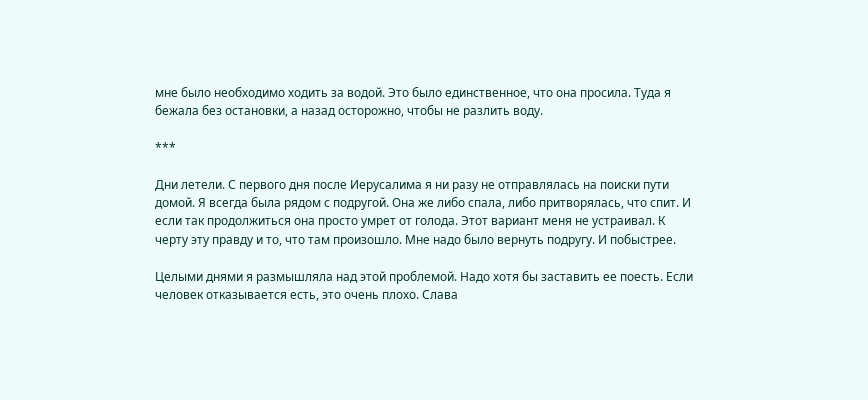мне было необходимо ходить за водой. Это было единственное, что она просила. Туда я бежала без остановки, а назад осторожно, чтобы не разлить воду.

***

Дни летели. С первого дня после Иерусалима я ни разу не отправлялась на поиски пути домой. Я всегда была рядом с подругой. Она же либо спала, либо притворялась, что спит. И если так продолжиться она просто умрет от голода. Этот вариант меня не устраивал. К черту эту правду и то, что там произошло. Мне надо было вернуть подругу. И побыстрее.

Целыми днями я размышляла над этой проблемой. Надо хотя бы заставить ее поесть. Если человек отказывается есть, это очень плохо. Слава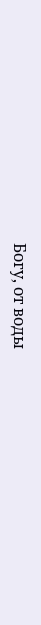Богу, от воды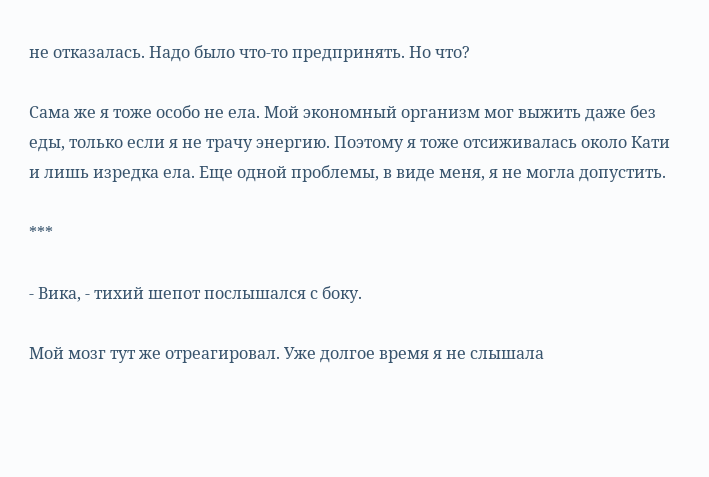не отказалась. Надо было что-то предпринять. Но что?

Сама же я тоже особо не ела. Мой экономный организм мог выжить даже без еды, только если я не трачу энергию. Поэтому я тоже отсиживалась около Кати и лишь изредка ела. Еще одной проблемы, в виде меня, я не могла допустить.

***

- Вика, - тихий шепот послышался с боку.

Мой мозг тут же отреагировал. Уже долгое время я не слышала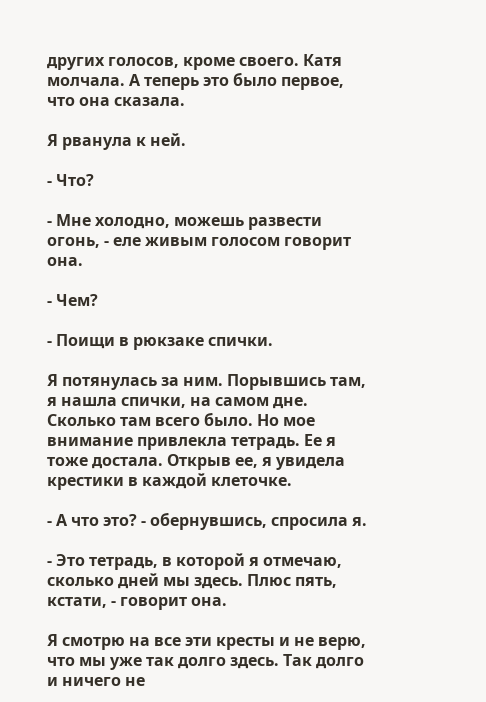других голосов, кроме своего. Катя молчала. А теперь это было первое, что она сказала.

Я рванула к ней.

- Что?

- Мне холодно, можешь развести огонь, - еле живым голосом говорит она.

- Чем?

- Поищи в рюкзаке спички.

Я потянулась за ним. Порывшись там, я нашла спички, на самом дне. Сколько там всего было. Но мое внимание привлекла тетрадь. Ее я тоже достала. Открыв ее, я увидела крестики в каждой клеточке.

- А что это? - обернувшись, спросила я.

- Это тетрадь, в которой я отмечаю, сколько дней мы здесь. Плюс пять, кстати, - говорит она.

Я смотрю на все эти кресты и не верю, что мы уже так долго здесь. Так долго и ничего не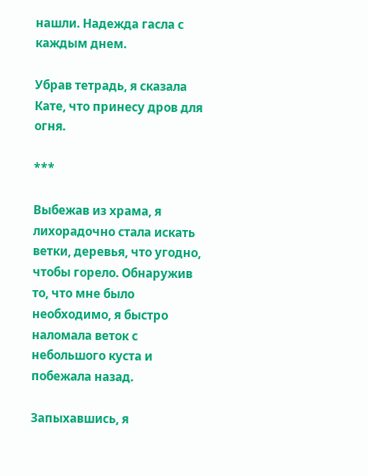нашли. Надежда гасла с каждым днем.

Убрав тетрадь, я сказала Кате, что принесу дров для огня.

***

Выбежав из храма, я лихорадочно стала искать ветки, деревья, что угодно, чтобы горело. Обнаружив то, что мне было необходимо, я быстро наломала веток с небольшого куста и побежала назад.

Запыхавшись, я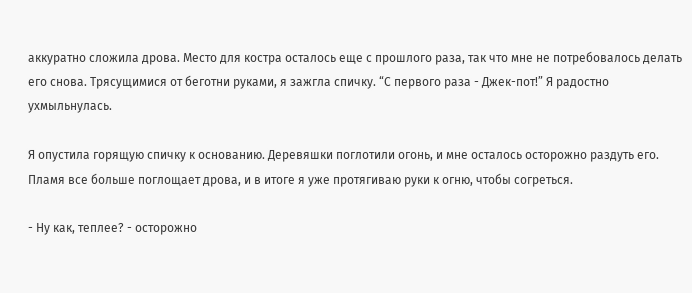аккуратно сложила дрова. Место для костра осталось еще с прошлого раза, так что мне не потребовалось делать его снова. Трясущимися от беготни руками, я зажгла спичку. “С первого раза - Джек-пот!” Я радостно ухмыльнулась.

Я опустила горящую спичку к основанию. Деревяшки поглотили огонь, и мне осталось осторожно раздуть его. Пламя все больше поглощает дрова, и в итоге я уже протягиваю руки к огню, чтобы согреться.

- Ну как, теплее? - осторожно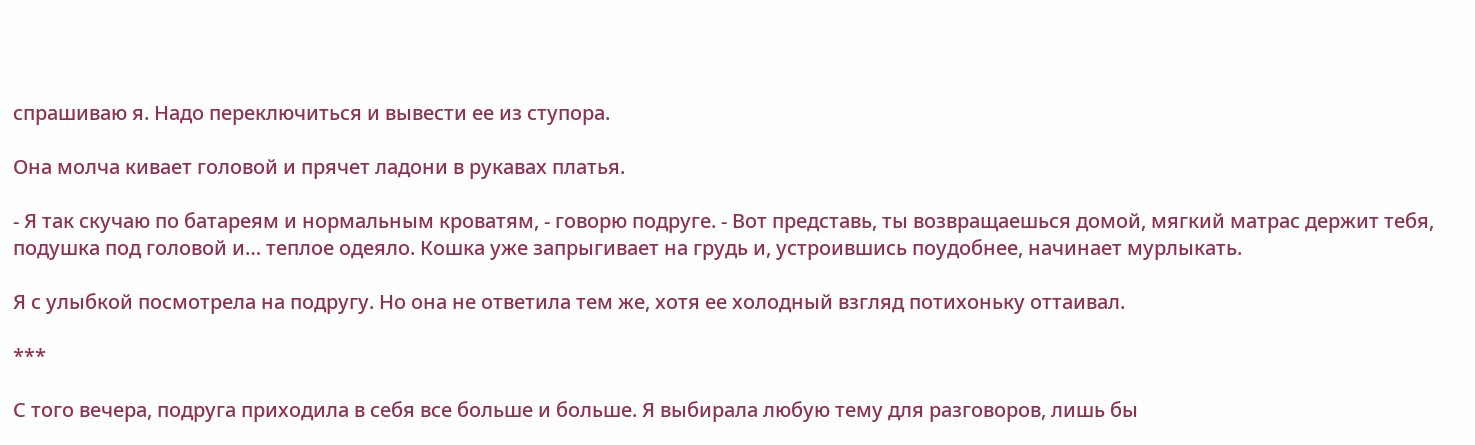спрашиваю я. Надо переключиться и вывести ее из ступора.

Она молча кивает головой и прячет ладони в рукавах платья.

- Я так скучаю по батареям и нормальным кроватям, - говорю подруге. - Вот представь, ты возвращаешься домой, мягкий матрас держит тебя, подушка под головой и… теплое одеяло. Кошка уже запрыгивает на грудь и, устроившись поудобнее, начинает мурлыкать.

Я с улыбкой посмотрела на подругу. Но она не ответила тем же, хотя ее холодный взгляд потихоньку оттаивал.

***

С того вечера, подруга приходила в себя все больше и больше. Я выбирала любую тему для разговоров, лишь бы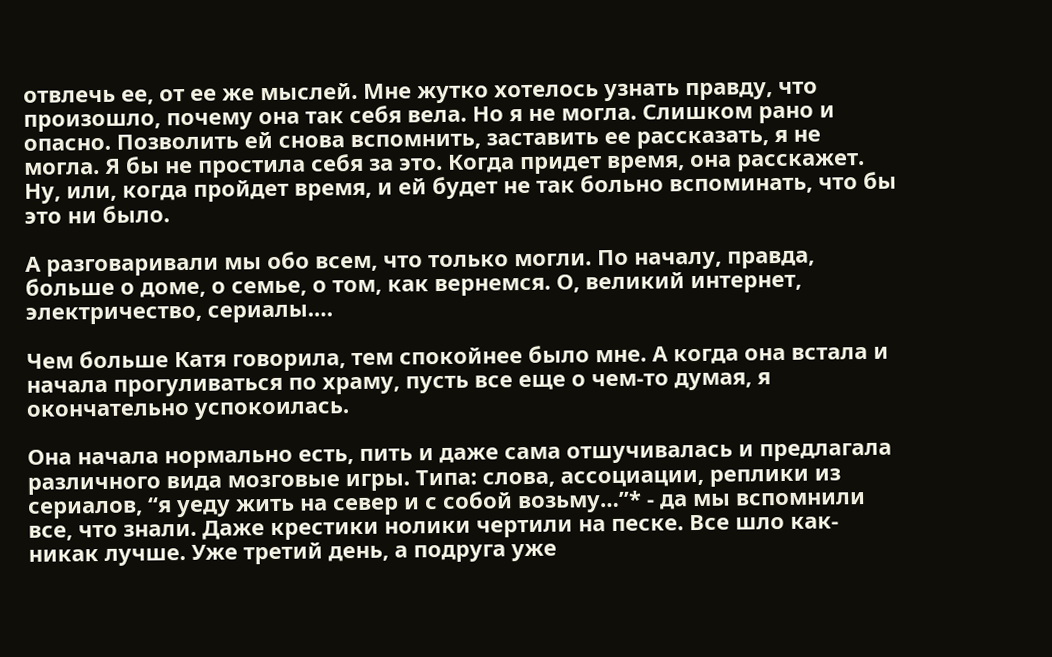отвлечь ее, от ее же мыслей. Мне жутко хотелось узнать правду, что произошло, почему она так себя вела. Но я не могла. Слишком рано и опасно. Позволить ей снова вспомнить, заставить ее рассказать, я не могла. Я бы не простила себя за это. Когда придет время, она расскажет. Ну, или, когда пройдет время, и ей будет не так больно вспоминать, что бы это ни было.

А разговаривали мы обо всем, что только могли. По началу, правда, больше о доме, о семье, о том, как вернемся. О, великий интернет, электричество, сериалы….

Чем больше Катя говорила, тем спокойнее было мне. А когда она встала и начала прогуливаться по храму, пусть все еще о чем-то думая, я окончательно успокоилась.

Она начала нормально есть, пить и даже сама отшучивалась и предлагала различного вида мозговые игры. Типа: слова, ассоциации, реплики из сериалов, “я уеду жить на север и с собой возьму…”* - да мы вспомнили все, что знали. Даже крестики нолики чертили на песке. Все шло как-никак лучше. Уже третий день, а подруга уже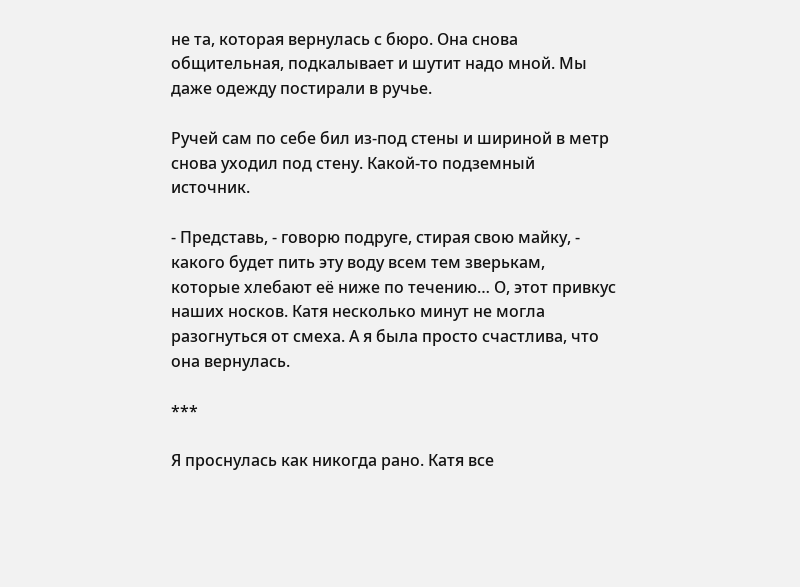не та, которая вернулась с бюро. Она снова общительная, подкалывает и шутит надо мной. Мы даже одежду постирали в ручье.

Ручей сам по себе бил из-под стены и шириной в метр снова уходил под стену. Какой-то подземный источник.

- Представь, - говорю подруге, стирая свою майку, - какого будет пить эту воду всем тем зверькам, которые хлебают её ниже по течению… О, этот привкус наших носков. Катя несколько минут не могла разогнуться от смеха. А я была просто счастлива, что она вернулась.

***

Я проснулась как никогда рано. Катя все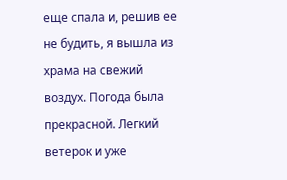еще спала и, решив ее не будить, я вышла из храма на свежий воздух. Погода была прекрасной. Легкий ветерок и уже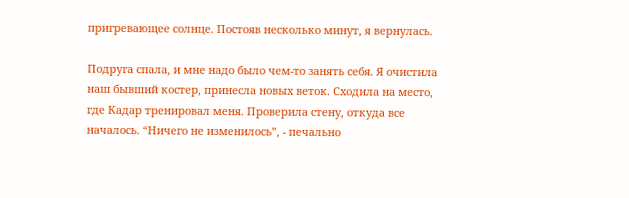пригревающее солнце. Постояв несколько минут, я вернулась.

Подруга спала, и мне надо было чем-то занять себя. Я очистила наш бывший костер, принесла новых веток. Сходила на место, где Кадар тренировал меня. Проверила стену, откуда все началось. “Ничего не изменилось”, - печально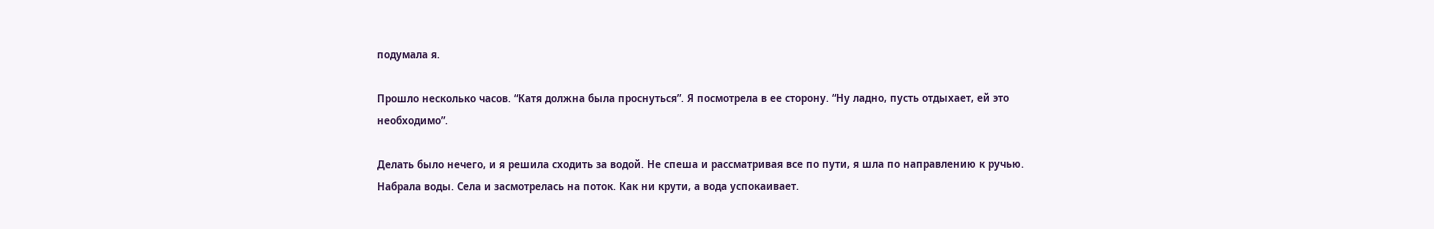подумала я.

Прошло несколько часов. “Катя должна была проснуться”. Я посмотрела в ее сторону. “Ну ладно, пусть отдыхает, ей это необходимо”.

Делать было нечего, и я решила сходить за водой. Не спеша и рассматривая все по пути, я шла по направлению к ручью. Набрала воды. Села и засмотрелась на поток. Как ни крути, а вода успокаивает.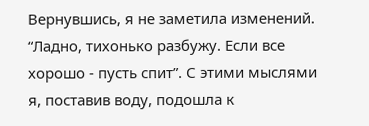Вернувшись, я не заметила изменений. “Ладно, тихонько разбужу. Если все хорошо - пусть спит”. С этими мыслями я, поставив воду, подошла к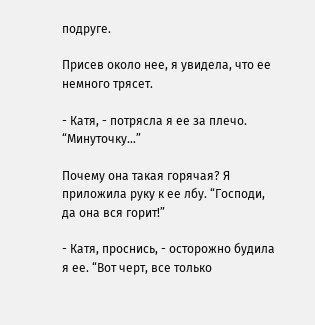подруге.

Присев около нее, я увидела, что ее немного трясет.

- Катя, - потрясла я ее за плечо. “Минуточку…”

Почему она такая горячая? Я приложила руку к ее лбу. “Господи, да она вся горит!”

- Катя, проснись, - осторожно будила я ее. “Вот черт, все только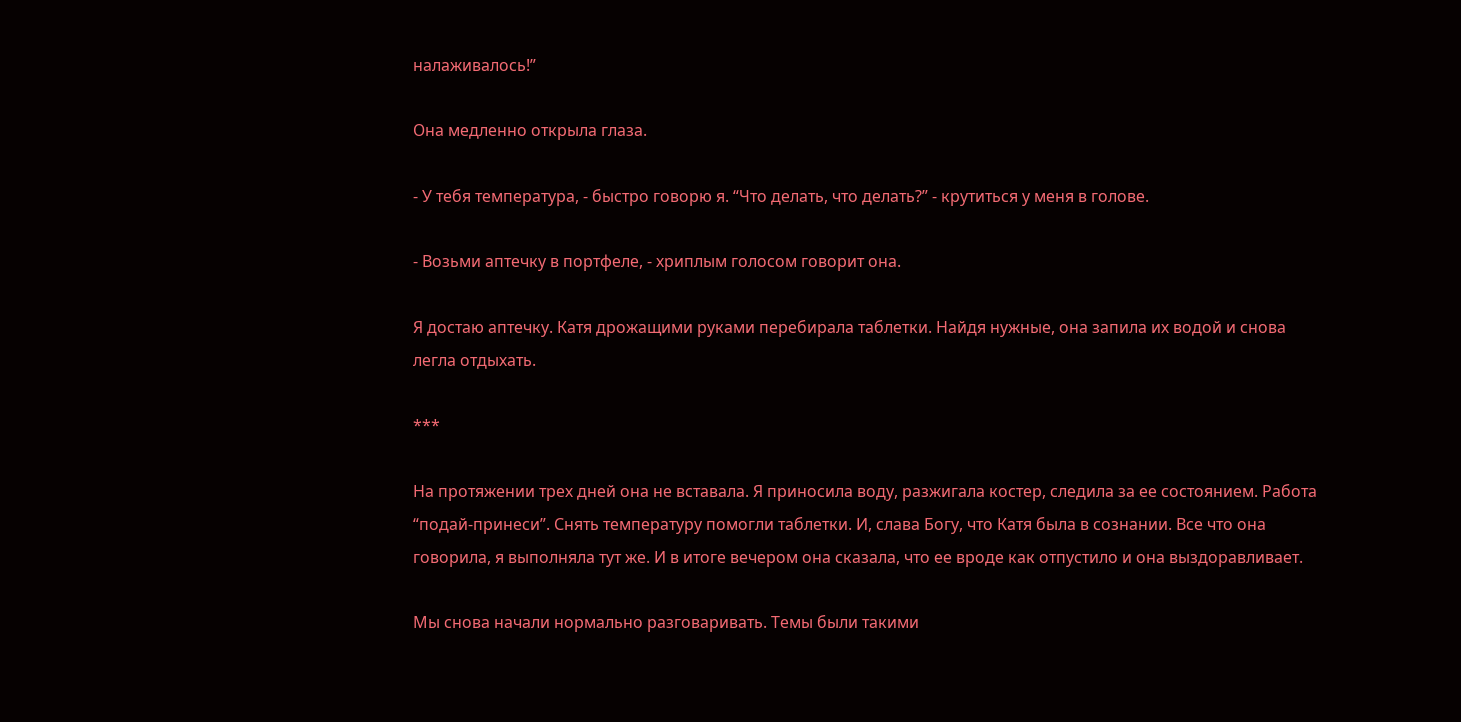налаживалось!”

Она медленно открыла глаза.

- У тебя температура, - быстро говорю я. “Что делать, что делать?” - крутиться у меня в голове.

- Возьми аптечку в портфеле, - хриплым голосом говорит она.

Я достаю аптечку. Катя дрожащими руками перебирала таблетки. Найдя нужные, она запила их водой и снова легла отдыхать.

***

На протяжении трех дней она не вставала. Я приносила воду, разжигала костер, следила за ее состоянием. Работа “подай-принеси”. Снять температуру помогли таблетки. И, слава Богу, что Катя была в сознании. Все что она говорила, я выполняла тут же. И в итоге вечером она сказала, что ее вроде как отпустило и она выздоравливает.

Мы снова начали нормально разговаривать. Темы были такими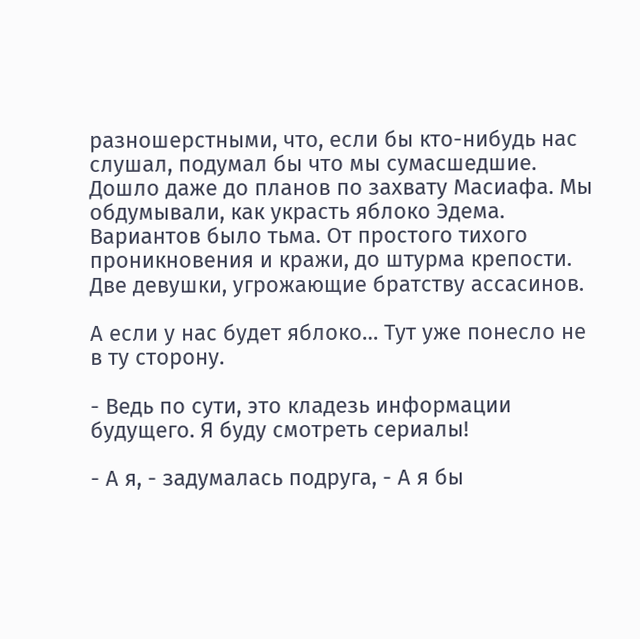разношерстными, что, если бы кто-нибудь нас слушал, подумал бы что мы сумасшедшие. Дошло даже до планов по захвату Масиафа. Мы обдумывали, как украсть яблоко Эдема. Вариантов было тьма. От простого тихого проникновения и кражи, до штурма крепости. Две девушки, угрожающие братству ассасинов.

А если у нас будет яблоко… Тут уже понесло не в ту сторону.

- Ведь по сути, это кладезь информации будущего. Я буду смотреть сериалы!

- А я, - задумалась подруга, - А я бы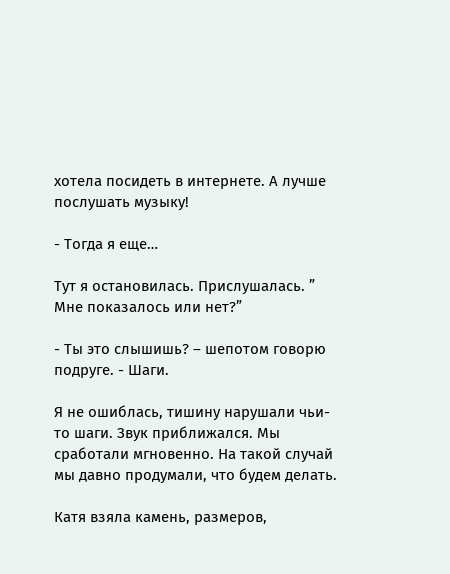хотела посидеть в интернете. А лучше послушать музыку!

- Тогда я еще…

Тут я остановилась. Прислушалась. ” Мне показалось или нет?”

- Ты это слышишь? – шепотом говорю подруге. - Шаги.

Я не ошиблась, тишину нарушали чьи-то шаги. Звук приближался. Мы сработали мгновенно. На такой случай мы давно продумали, что будем делать.

Катя взяла камень, размеров,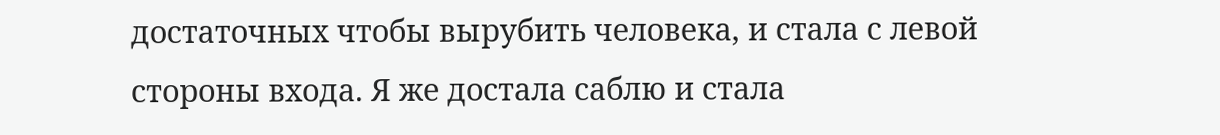достаточных чтобы вырубить человека, и стала с левой стороны входа. Я же достала саблю и стала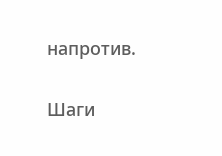напротив.

Шаги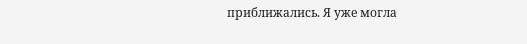приближались. Я уже могла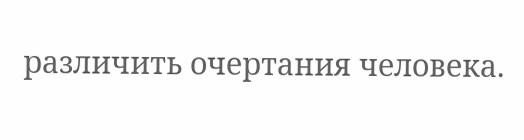различить очертания человека.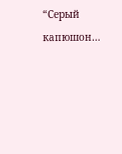“Серый капюшон…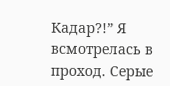Кадар?!” Я всмотрелась в проход. Серые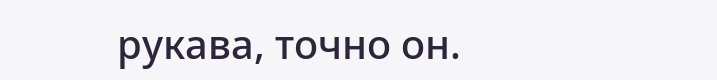рукава, точно он.